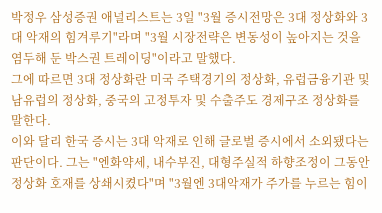박정우 삼성증권 애널리스트는 3일 "3월 증시전망은 3대 정상화와 3대 악재의 힘겨루기"라며 "3월 시장전략은 변동성이 높아지는 것을 염두해 둔 박스권 트레이딩"이라고 말했다.
그에 따르면 3대 정상화란 미국 주택경기의 정상화, 유럽금융기관 및 남유럽의 정상화, 중국의 고정투자 및 수출주도 경제구조 정상화를 말한다.
이와 달리 한국 증시는 3대 악재로 인해 글로벌 증시에서 소외됐다는 판단이다. 그는 "엔화약세, 내수부진, 대형주실적 하향조정이 그동안 정상화 호재를 상쇄시켰다"며 "3월엔 3대악재가 주가를 누르는 힘이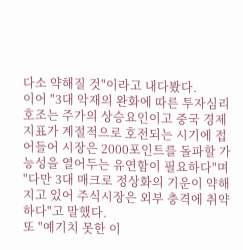다소 약해질 것"이라고 내다봤다.
이어 "3대 악재의 완화에 따른 투자심리 호조는 주가의 상승요인이고 중국 경제지표가 계절적으로 호전되는 시기에 접어들어 시장은 2000포인트를 돌파할 가능성을 열어두는 유연함이 필요하다"며 "다만 3대 매크로 정상화의 기운이 약해지고 있어 주식시장은 외부 충격에 취약하다"고 말했다.
또 "예기치 못한 이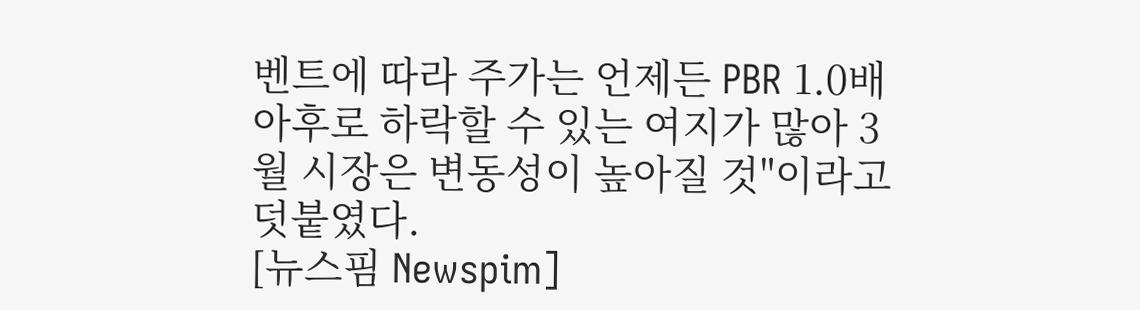벤트에 따라 주가는 언제든 PBR 1.0배 아후로 하락할 수 있는 여지가 많아 3월 시장은 변동성이 높아질 것"이라고 덧붙였다.
[뉴스핌 Newspim]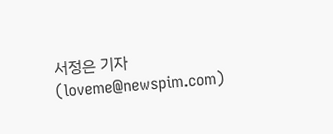서정은 기자 (loveme@newspim.com)